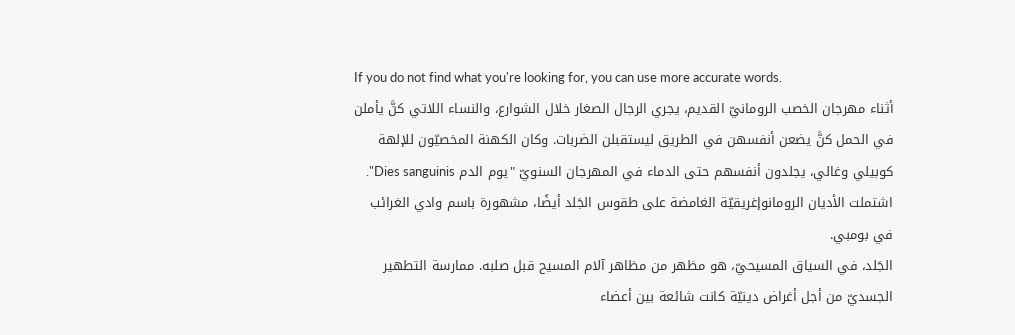If you do not find what you're looking for, you can use more accurate words.
أثناء مهرجان الخصب الرومانيّ القديم، يجري الرجال الصغار خلال الشوارع، والنساء اللاتي كنَّ يأملن في الحمل كنَّ يضعن أنفسهن في الطريق ليستقبلن الضربات. وكان الكهنة المخصيّون للإلهة كوبيلي وغالي، يجلدون أنفسهم حتى الدماء في المهرجان السنويّ "يوم الدم Dies sanguinis". اشتملت الأديان الرومانوإغريقيّة الغامضة على طقوس الجَلد أيضًا، مشهورة باسم وادي الغرائب في بومبي.
الجَلد، في السياق المسيحيّ، هو مظهر من مظاهر آلام المسيح قبل صلبه. ممارسة التطهير الجسديّ من أجل أغراض دينيّة كانت شائعة بين أعضاء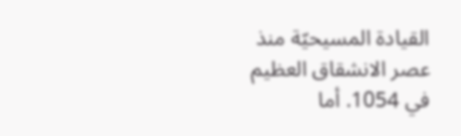القيادة المسيحيّة منذ عصر الانشقاق العظيم في 1054. أما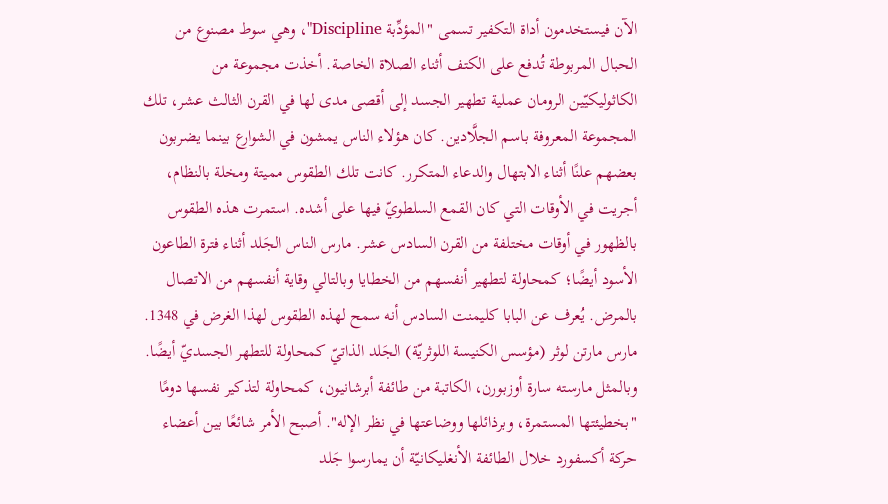الآن فيستخدمون أداة التكفير تسمى "المؤدِّبة Discipline"، وهي سوط مصنوع من الحبال المربوطة تُدفع على الكتف أثناء الصلاة الخاصة. أخذت مجموعة من الكاثوليكيّين الرومان عملية تطهير الجسد إلى أقصى مدى لها في القرن الثالث عشر، تلك المجموعة المعروفة باسم الجلَّادين. كان هؤلاء الناس يمشون في الشوارع بينما يضربون بعضهم علنًا أثناء الابتهال والدعاء المتكرر. كانت تلك الطقوس مميتة ومخلة بالنظام، أجريت في الأوقات التي كان القمع السلطويّ فيها على أشده. استمرت هذه الطقوس بالظهور في أوقات مختلفة من القرن السادس عشر. مارس الناس الجَلد أثناء فترة الطاعون الأسود أيضًا؛ كمحاولة لتطهير أنفسهم من الخطايا وبالتالي وقاية أنفسهم من الاتصال بالمرض. يُعرف عن البابا كليمنت السادس أنه سمح لهذه الطقوس لهذا الغرض في 1348. مارس مارتن لوثر (مؤسس الكنيسة اللوثريّة) الجَلد الذاتيّ كمحاولة للتطهر الجسديّ أيضًا. وبالمثل مارسته سارة أوزبورن، الكاتبة من طائفة أبرشانيون، كمحاولة لتذكير نفسها دومًا "بخطيئتها المستمرة، وبرذائلها ووضاعتها في نظر الإله". أصبح الأمر شائعًا بين أعضاء حركة أكسفورد خلال الطائفة الأنغليكانيّة أن يمارسوا جَلد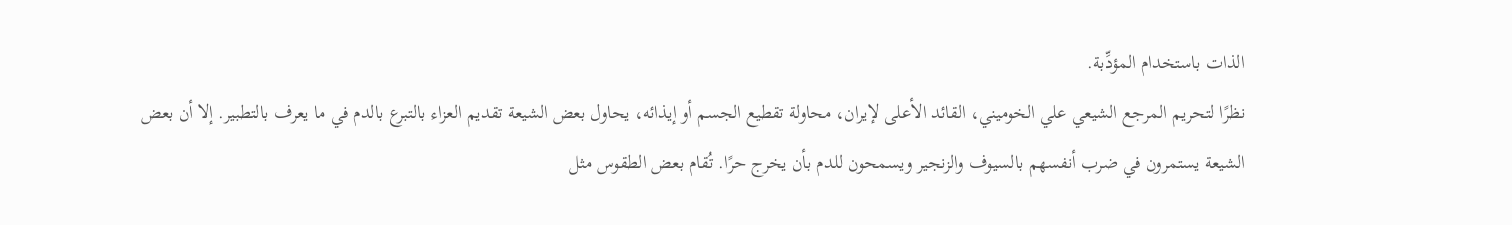الذات باستخدام المؤدِّبة.
نظرًا لتحريم المرجع الشيعي علي الخوميني، القائد الأعلى لإيران، محاولة تقطيع الجسم أو إيذائه، يحاول بعض الشيعة تقديم العزاء بالتبرع بالدم في ما يعرف بالتطبير. إلا أن بعض الشيعة يستمرون في ضرب أنفسهم بالسيوف والزنجير ويسمحون للدم بأن يخرج حرًا. تُقام بعض الطقوس مثل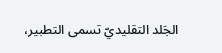الجَلد التقليديّ تسمى التطبير،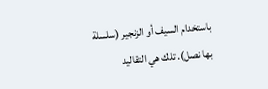باستخدام السيف أو الزنجير (سلسلة بها نصل). تلك هي التقاليد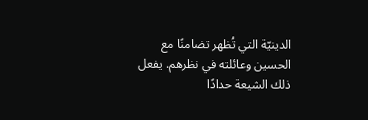الدينيّة التي تُظهر تضامنًا مع الحسين وعائلته في نظرهم. يفعل ذلك الشيعة حدادًا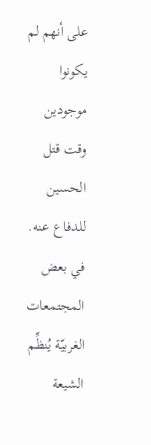على أنهم لم يكونوا موجودين وقت قتل الحسين للدفاع عنه. في بعض المجتمعات الغربيّة يُنظِّم الشيعة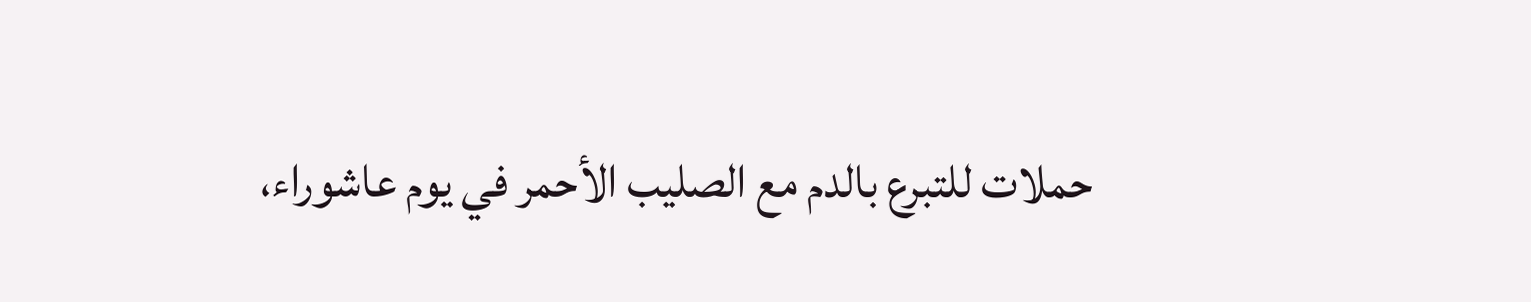حملات للتبرع بالدم مع الصليب الأحمر في يوم عاشوراء،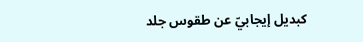كبديل إيجابيّ عن طقوس جلد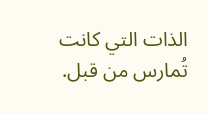الذات التي كانت تُمارس من قبل.